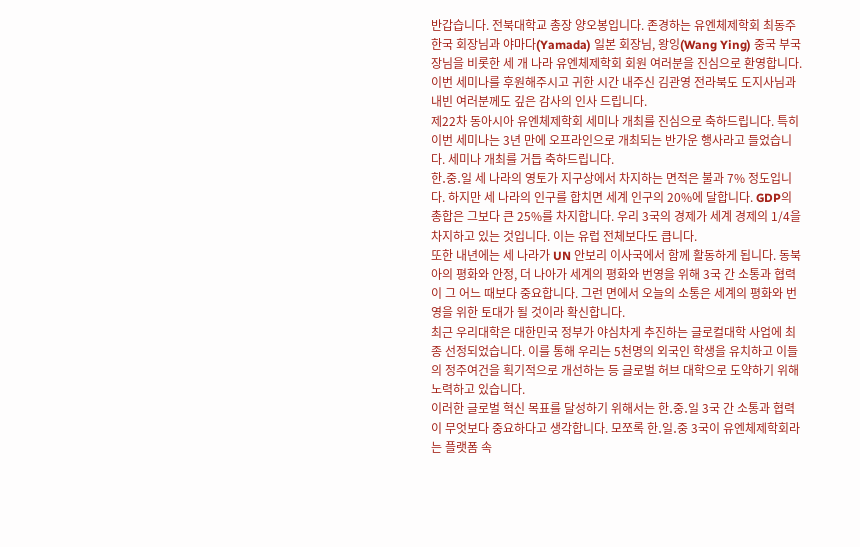반갑습니다. 전북대학교 총장 양오봉입니다. 존경하는 유엔체제학회 최동주 한국 회장님과 야마다(Yamada) 일본 회장님, 왕잉(Wang Ying) 중국 부국장님을 비롯한 세 개 나라 유엔체제학회 회원 여러분을 진심으로 환영합니다.
이번 세미나를 후원해주시고 귀한 시간 내주신 김관영 전라북도 도지사님과 내빈 여러분께도 깊은 감사의 인사 드립니다.
제22차 동아시아 유엔체제학회 세미나 개최를 진심으로 축하드립니다. 특히 이번 세미나는 3년 만에 오프라인으로 개최되는 반가운 행사라고 들었습니다. 세미나 개최를 거듭 축하드립니다.
한․중․일 세 나라의 영토가 지구상에서 차지하는 면적은 불과 7% 정도입니다. 하지만 세 나라의 인구를 합치면 세계 인구의 20%에 달합니다. GDP의 총합은 그보다 큰 25%를 차지합니다. 우리 3국의 경제가 세계 경제의 1/4을 차지하고 있는 것입니다. 이는 유럽 전체보다도 큽니다.
또한 내년에는 세 나라가 UN 안보리 이사국에서 함께 활동하게 됩니다. 동북아의 평화와 안정, 더 나아가 세계의 평화와 번영을 위해 3국 간 소통과 협력이 그 어느 때보다 중요합니다. 그런 면에서 오늘의 소통은 세계의 평화와 번영을 위한 토대가 될 것이라 확신합니다.
최근 우리대학은 대한민국 정부가 야심차게 추진하는 글로컬대학 사업에 최종 선정되었습니다. 이를 통해 우리는 5천명의 외국인 학생을 유치하고 이들의 정주여건을 획기적으로 개선하는 등 글로벌 허브 대학으로 도약하기 위해 노력하고 있습니다.
이러한 글로벌 혁신 목표를 달성하기 위해서는 한․중․일 3국 간 소통과 협력이 무엇보다 중요하다고 생각합니다. 모쪼록 한․일․중 3국이 유엔체제학회라는 플랫폼 속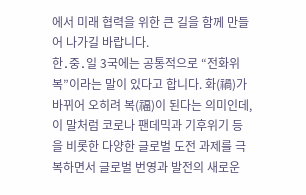에서 미래 협력을 위한 큰 길을 함께 만들어 나가길 바랍니다.
한․중․일 3국에는 공통적으로 “전화위복”이라는 말이 있다고 합니다. 화(禍)가 바뀌어 오히려 복(福)이 된다는 의미인데, 이 말처럼 코로나 팬데믹과 기후위기 등을 비롯한 다양한 글로벌 도전 과제를 극복하면서 글로벌 번영과 발전의 새로운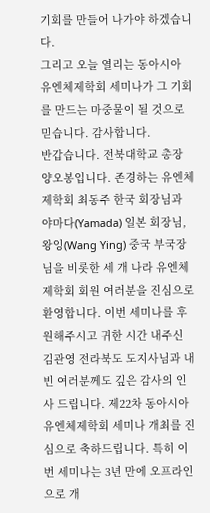기회를 만들어 나가야 하겠습니다.
그리고 오늘 열리는 동아시아 유엔체제학회 세미나가 그 기회를 만드는 마중물이 될 것으로 믿습니다. 감사합니다.
반갑습니다. 전북대학교 총장 양오봉입니다. 존경하는 유엔체제학회 최동주 한국 회장님과 야마다(Yamada) 일본 회장님, 왕잉(Wang Ying) 중국 부국장님을 비롯한 세 개 나라 유엔체제학회 회원 여러분을 진심으로 환영합니다. 이번 세미나를 후원해주시고 귀한 시간 내주신 김관영 전라북도 도지사님과 내빈 여러분께도 깊은 감사의 인사 드립니다. 제22차 동아시아 유엔체제학회 세미나 개최를 진심으로 축하드립니다. 특히 이번 세미나는 3년 만에 오프라인으로 개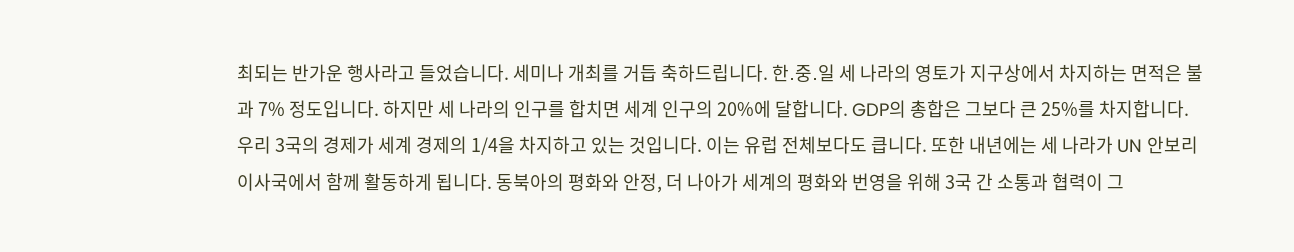최되는 반가운 행사라고 들었습니다. 세미나 개최를 거듭 축하드립니다. 한․중․일 세 나라의 영토가 지구상에서 차지하는 면적은 불과 7% 정도입니다. 하지만 세 나라의 인구를 합치면 세계 인구의 20%에 달합니다. GDP의 총합은 그보다 큰 25%를 차지합니다. 우리 3국의 경제가 세계 경제의 1/4을 차지하고 있는 것입니다. 이는 유럽 전체보다도 큽니다. 또한 내년에는 세 나라가 UN 안보리 이사국에서 함께 활동하게 됩니다. 동북아의 평화와 안정, 더 나아가 세계의 평화와 번영을 위해 3국 간 소통과 협력이 그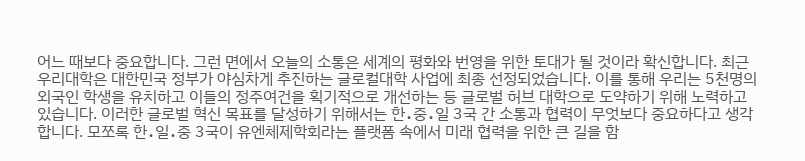어느 때보다 중요합니다. 그런 면에서 오늘의 소통은 세계의 평화와 번영을 위한 토대가 될 것이라 확신합니다. 최근 우리대학은 대한민국 정부가 야심차게 추진하는 글로컬대학 사업에 최종 선정되었습니다. 이를 통해 우리는 5천명의 외국인 학생을 유치하고 이들의 정주여건을 획기적으로 개선하는 등 글로벌 허브 대학으로 도약하기 위해 노력하고 있습니다. 이러한 글로벌 혁신 목표를 달성하기 위해서는 한․중․일 3국 간 소통과 협력이 무엇보다 중요하다고 생각합니다. 모쪼록 한․일․중 3국이 유엔체제학회라는 플랫폼 속에서 미래 협력을 위한 큰 길을 함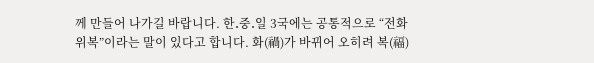께 만들어 나가길 바랍니다. 한․중․일 3국에는 공통적으로 “전화위복”이라는 말이 있다고 합니다. 화(禍)가 바뀌어 오히려 복(福)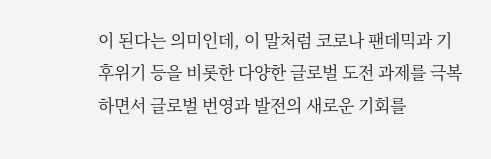이 된다는 의미인데, 이 말처럼 코로나 팬데믹과 기후위기 등을 비롯한 다양한 글로벌 도전 과제를 극복하면서 글로벌 번영과 발전의 새로운 기회를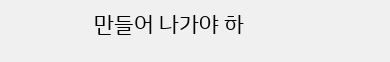만들어 나가야 하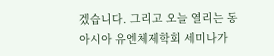겠습니다. 그리고 오늘 열리는 동아시아 유엔체제학회 세미나가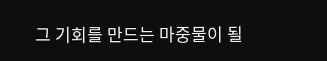그 기회를 만드는 마중물이 될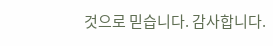것으로 믿습니다. 감사합니다.